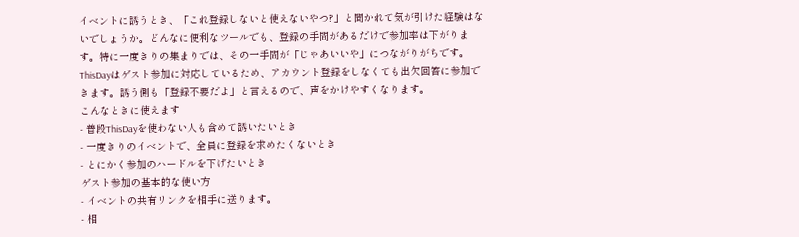イベントに誘うとき、「これ登録しないと使えないやつ?」と聞かれて気が引けた経験はないでしょうか。どんなに便利なツールでも、登録の手間があるだけで参加率は下がります。特に一度きりの集まりでは、その一手間が「じゃあいいや」につながりがちです。
ThisDayはゲスト参加に対応しているため、アカウント登録をしなくても出欠回答に参加できます。誘う側も「登録不要だよ」と言えるので、声をかけやすくなります。
こんなときに使えます
- 普段ThisDayを使わない人も含めて誘いたいとき
- 一度きりのイベントで、全員に登録を求めたくないとき
- とにかく参加のハードルを下げたいとき
ゲスト参加の基本的な使い方
- イベントの共有リンクを相手に送ります。
- 相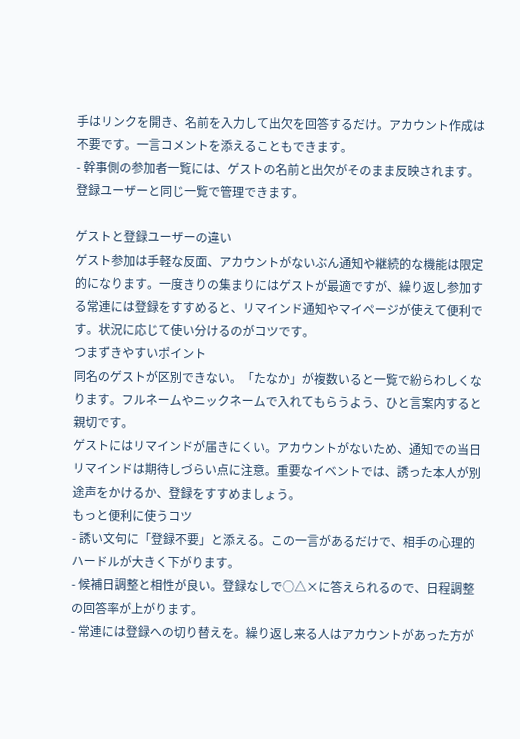手はリンクを開き、名前を入力して出欠を回答するだけ。アカウント作成は不要です。一言コメントを添えることもできます。
- 幹事側の参加者一覧には、ゲストの名前と出欠がそのまま反映されます。登録ユーザーと同じ一覧で管理できます。

ゲストと登録ユーザーの違い
ゲスト参加は手軽な反面、アカウントがないぶん通知や継続的な機能は限定的になります。一度きりの集まりにはゲストが最適ですが、繰り返し参加する常連には登録をすすめると、リマインド通知やマイページが使えて便利です。状況に応じて使い分けるのがコツです。
つまずきやすいポイント
同名のゲストが区別できない。「たなか」が複数いると一覧で紛らわしくなります。フルネームやニックネームで入れてもらうよう、ひと言案内すると親切です。
ゲストにはリマインドが届きにくい。アカウントがないため、通知での当日リマインドは期待しづらい点に注意。重要なイベントでは、誘った本人が別途声をかけるか、登録をすすめましょう。
もっと便利に使うコツ
- 誘い文句に「登録不要」と添える。この一言があるだけで、相手の心理的ハードルが大きく下がります。
- 候補日調整と相性が良い。登録なしで○△×に答えられるので、日程調整の回答率が上がります。
- 常連には登録への切り替えを。繰り返し来る人はアカウントがあった方が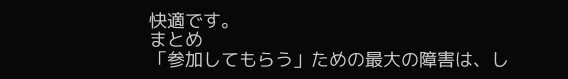快適です。
まとめ
「参加してもらう」ための最大の障害は、し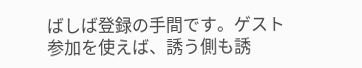ばしば登録の手間です。ゲスト参加を使えば、誘う側も誘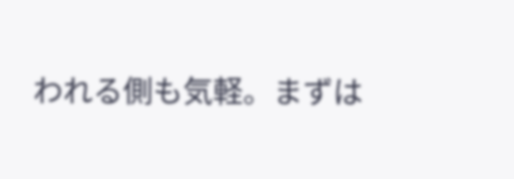われる側も気軽。まずは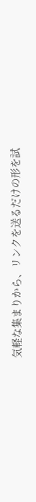気軽な集まりから、リンクを送るだけの形を試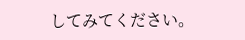してみてください。